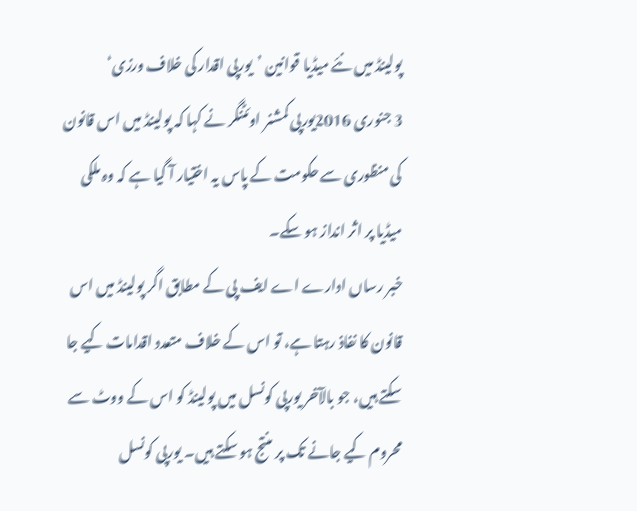پولینڈ میں نئے میڈیا قوانین ’یورپی اقدار کی خلاف ورزی‘
3 جنوری 2016یورپی کمشنر اوئٹنگر نے کہا کہ پولینڈ میں اس قانون کی منظوری سے حکومت کے پاس یہ اختیار آ گیا ہے کہ وہ ملکی میڈیا پر اثر انداز ہو سکے۔
خبر رساں ادارے اے ایف پی کے مطابق اگر پولینڈ میں اس قانون کا نفاذ رہتا ہے، تو اس کے خلاف متعدد اقدامات کیے جا سکتے ہیں، جو بالآخر یورپی کونسل میں پولینڈ کو اس کے ووٹ سے محروم کیے جانے تک پر منتج ہو سکتے ہیں۔ یورپی کونسل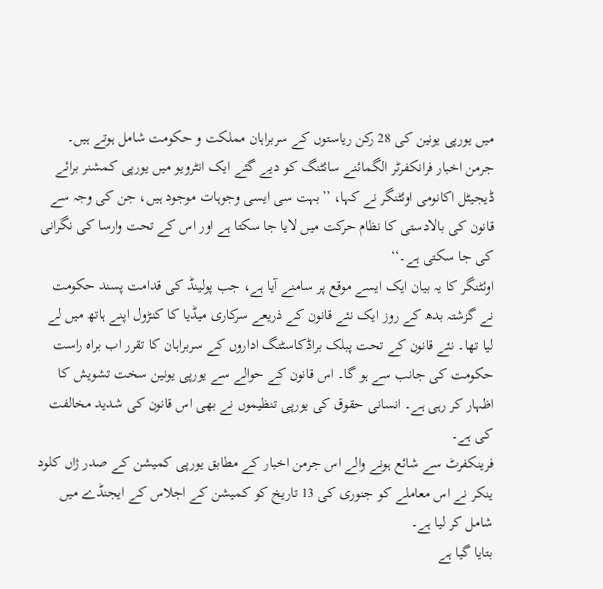میں یورپی یونین کی 28 رکن ریاستوں کے سربراہان مملکت و حکومت شامل ہوتے ہیں۔
جرمن اخبار فرانکفرٹر الگمائنے سائٹنگ کو دیے گئے ایک انٹرویو میں یورپی کمشنر برائے ڈیجیٹل اکانومی اوئٹنگر نے کہا، ’’بہت سی ایسی وجوہات موجود ہیں، جن کی وجہ سے قانون کی بالادستی کا نظام حرکت میں لایا جا سکتا ہے اور اس کے تحت وارسا کی نگرانی کی جا سکتی ہے۔‘‘
اوئٹنگر کا یہ بیان ایک ایسے موقع پر سامنے آیا ہے، جب پولینڈ کی قدامت پسند حکومت نے گزشتہ بدھ کے روز ایک نئے قانون کے ذریعے سرکاری میڈیا کا کنڑول اپنے ہاتھ میں لے لیا تھا۔ نئے قانون کے تحت پبلک براڈکاسٹنگ اداروں کے سربراہان کا تقرر اب براہ راست حکومت کی جانب سے ہو گا۔ اس قانون کے حوالے سے یورپی یونین سخت تشویش کا اظہار کر رہی ہے۔ انسانی حقوق کی یورپی تنظیموں نے بھی اس قانون کی شدید مخالفت کی ہے۔
فرینکفرٹ سے شائع ہونے والے اس جرمن اخبار کے مطابق یورپی کمیشن کے صدر ژاں کلود ینکر نے اس معاملے کو جنوری کی 13 تاریخ کو کمیشن کے اجلاس کے ایجنڈے میں شامل کر لیا ہے۔
بتایا گیا ہے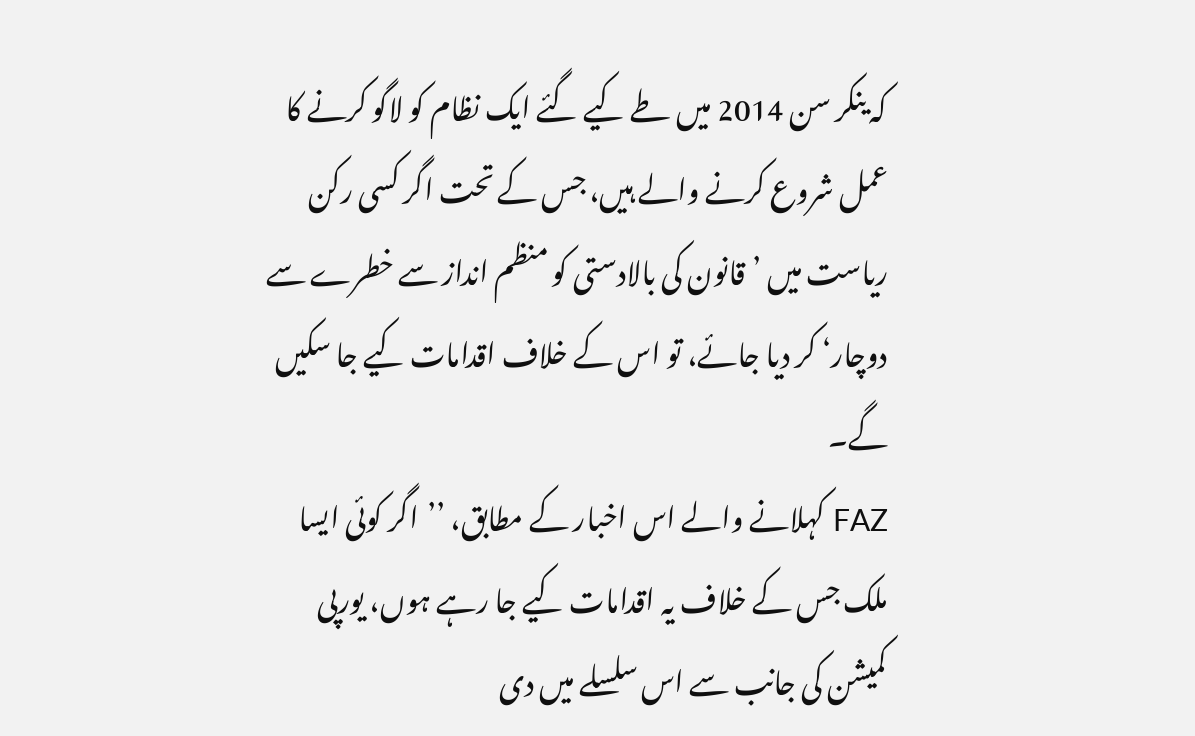کہ ینکر سن 2014 میں طے کیے گئے ایک نظام کو لاگو کرنے کا عمل شروع کرنے والے ہیں، جس کے تحت اگر کسی رکن ریاست میں ’قانون کی بالادستی کو منظم انداز سے خطرے سے دوچار‘ کر دیا جائے، تو اس کے خلاف اقدامات کیے جا سکیں گے۔
FAZ کہلانے والے اس اخبار کے مطابق، ’’اگر کوئی ایسا ملک جس کے خلاف یہ اقدامات کیے جا رہے ہوں، یورپی کمیشن کی جانب سے اس سلسلے میں دی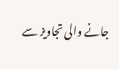جانے والی تجاویز سے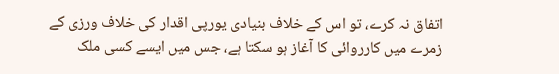اتفاق نہ کرے، تو اس کے خلاف بنیادی یورپی اقدار کی خلاف ورزی کے زمرے میں کارروائی کا آغاز ہو سکتا ہے، جس میں ایسے کسی ملک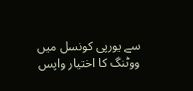سے یورپی کونسل میں ووٹنگ کا اختیار واپس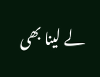لے لینا بھی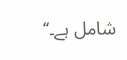شامل ہے۔‘‘